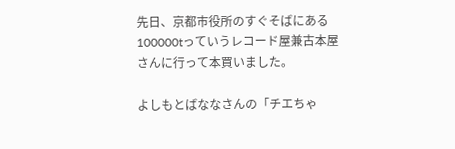先日、京都市役所のすぐそばにある100000tっていうレコード屋兼古本屋さんに行って本買いました。

よしもとばななさんの「チエちゃ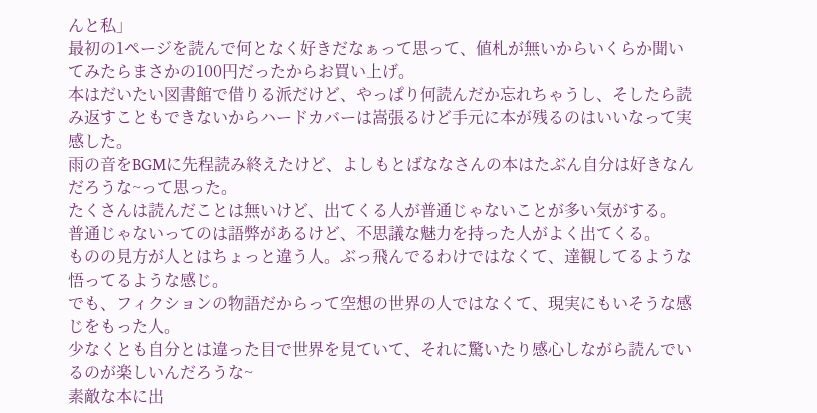んと私」
最初の1ページを読んで何となく好きだなぁって思って、値札が無いからいくらか聞いてみたらまさかの100円だったからお買い上げ。
本はだいたい図書館で借りる派だけど、やっぱり何読んだか忘れちゃうし、そしたら読み返すこともできないからハードカバーは嵩張るけど手元に本が残るのはいいなって実感した。
雨の音をBGMに先程読み終えたけど、よしもとばななさんの本はたぶん自分は好きなんだろうな~って思った。
たくさんは読んだことは無いけど、出てくる人が普通じゃないことが多い気がする。
普通じゃないってのは語弊があるけど、不思議な魅力を持った人がよく出てくる。
ものの見方が人とはちょっと違う人。ぶっ飛んでるわけではなくて、達観してるような悟ってるような感じ。
でも、フィクションの物語だからって空想の世界の人ではなくて、現実にもいそうな感じをもった人。
少なくとも自分とは違った目で世界を見ていて、それに驚いたり感心しながら読んでいるのが楽しいんだろうな~
素敵な本に出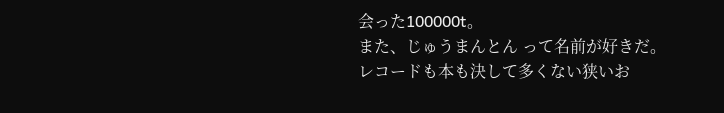会った100000t。
また、じゅうまんとん って名前が好きだ。
レコードも本も決して多くない狭いお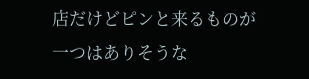店だけどピンと来るものが一つはありそうな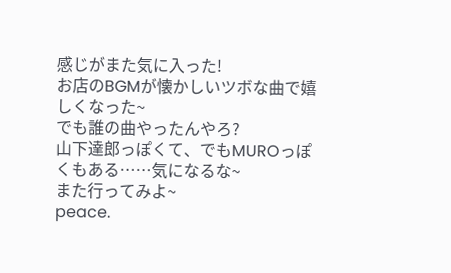感じがまた気に入った!
お店のBGMが懐かしいツボな曲で嬉しくなった~
でも誰の曲やったんやろ?
山下達郎っぽくて、でもMUROっぽくもある……気になるな~
また行ってみよ~
peace.